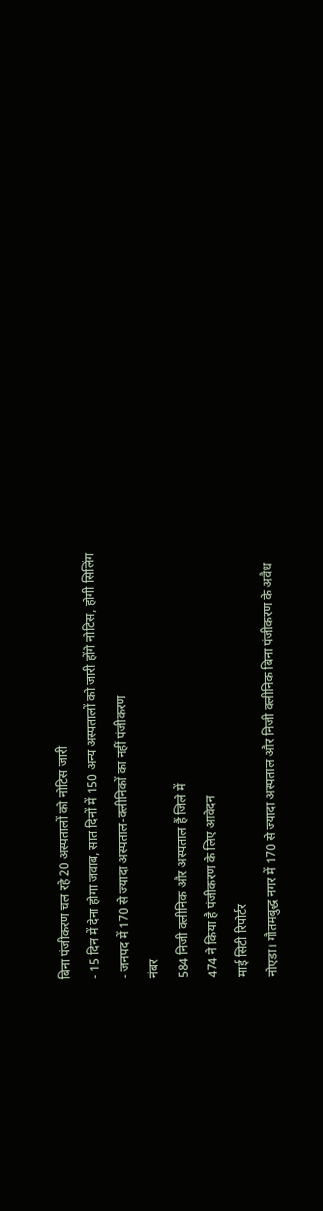बिना पंजीकरण चल रहे 20 अस्पतालों को नोटिस जारी
- 15 दिन में देना होगा जवाब, सात दिनों में 150 अन्य अस्पतालों को जारी होंगे नोटिस, होगी सिलिंग
- जनपद में 170 से ज्यादा अस्पताल-क्लीनिकों का नहीं पंजीकरण
नंबर
584 निजी क्लीनिक और अस्पताल हैं जिले में
474 ने किया है पंजीकरण के लिए आवेदन
माई सिटी रिपोर्टर
नोएडा। गौतमबुद्ध नगर में 170 से ज्यादा अस्पताल और निजी क्लीनिक बिना पंजीकरण के अवैध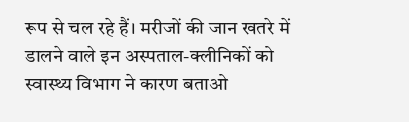रूप से चल रहे हैं। मरीजों की जान खतरे में डालने वाले इन अस्पताल-क्लीनिकों को स्वास्थ्य विभाग ने कारण बताओ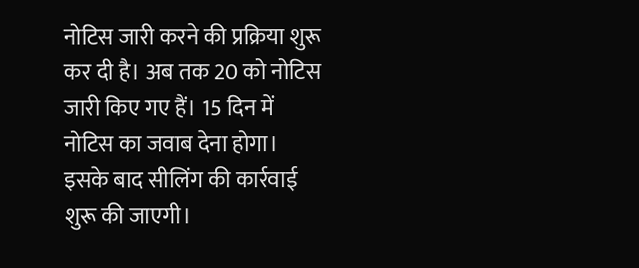नोटिस जारी करने की प्रक्रिया शुरू कर दी है। अब तक 20 को नोटिस जारी किए गए हैं। 15 दिन में नोटिस का जवाब देना होगा। इसके बाद सीलिंग की कार्रवाई शुरू की जाएगी।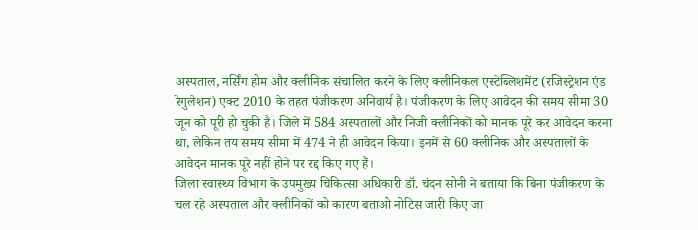अस्पताल, नर्सिंग होम और क्लीनिक संचालित करने के लिए क्लीनिकल एस्टेब्लिशमेंट (रजिस्ट्रेशन एंड रेगुलेशन) एक्ट 2010 के तहत पंजीकरण अनिवार्य है। पंजीकरण के लिए आवेदन की समय सीमा 30 जून को पूरी हो चुकी है। जिले में 584 अस्पतालों और निजी क्लीनिकों को मानक पूरे कर आवेदन करना था, लेकिन तय समय सीमा में 474 ने ही आवेदन किया। इनमें से 60 क्लीनिक और अस्पतालों के आवेदन मानक पूरे नहीं होने पर रद्द किए गए हैं।
जिला स्वास्थ्य विभाग के उपमुख्य चिकित्सा अधिकारी डॉ. चंदन सोनी ने बताया कि बिना पंजीकरण के चल रहे अस्पताल और क्लीनिकों को कारण बताओ नोटिस जारी किए जा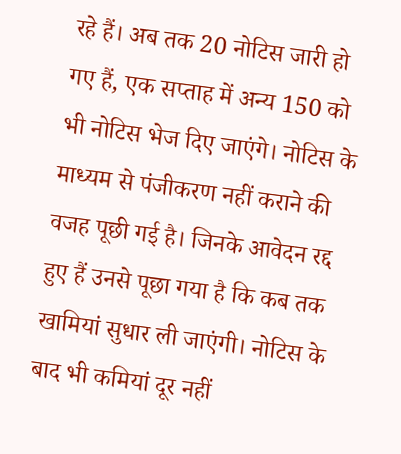रहे हैं। अब तक 20 नोटिस जारी हो गए हैं, एक सप्ताह में अन्य 150 को भी नोटिस भेज दिए जाएंगे। नोटिस के माध्यम से पंजीकरण नहीं कराने की वजह पूछी गई है। जिनके आवेदन रद्द हुए हैं उनसे पूछा गया है कि कब तक खामियां सुधार ली जाएंगी। नोटिस के बाद भी कमियां दूर नहीं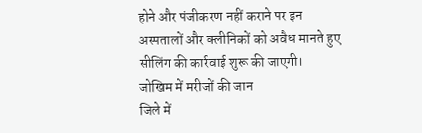होने और पंजीकरण नहीं कराने पर इन अस्पतालों और क्लीनिकों को अवैध मानते हुए सीलिंग की कार्रवाई शुरू की जाएगी।
जोखिम में मरीजों की जान
जिले में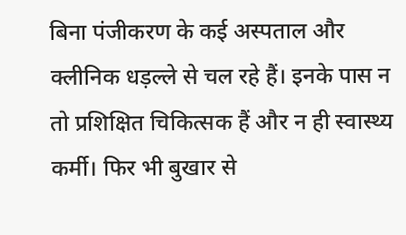बिना पंजीकरण के कई अस्पताल और क्लीनिक धड़ल्ले से चल रहे हैं। इनके पास न तो प्रशिक्षित चिकित्सक हैं और न ही स्वास्थ्य कर्मी। फिर भी बुखार से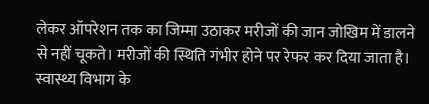लेकर ऑपरेशन तक का जिम्मा उठाकर मरीजों की जान जोखिम में डालने से नहीं चूकते। मरीजों की स्थिति गंभीर होने पर रेफर कर दिया जाता है। स्वास्थ्य विभाग के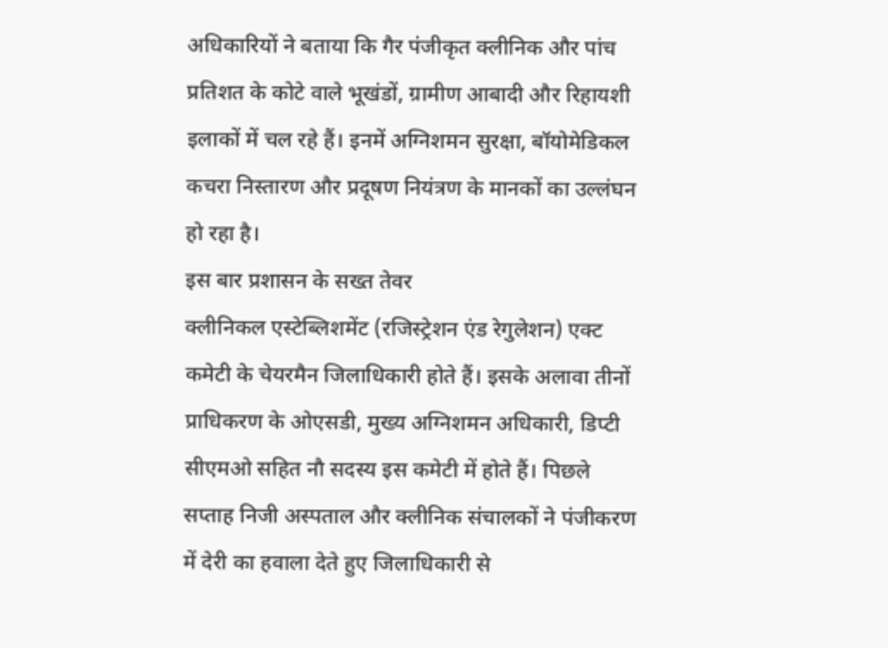अधिकारियों ने बताया कि गैर पंजीकृत क्लीनिक और पांच प्रतिशत के कोटे वाले भूखंडों, ग्रामीण आबादी और रिहायशी इलाकों में चल रहे हैं। इनमें अग्निशमन सुरक्षा, बॉयोमेडिकल कचरा निस्तारण और प्रदूषण नियंत्रण के मानकों का उल्लंघन हो रहा है।
इस बार प्रशासन के सख्त तेवर
क्लीनिकल एस्टेब्लिशमेंट (रजिस्ट्रेशन एंड रेगुलेशन) एक्ट कमेटी के चेयरमैन जिलाधिकारी होते हैं। इसके अलावा तीनों प्राधिकरण के ओएसडी, मुख्य अग्निशमन अधिकारी, डिप्टी सीएमओ सहित नौ सदस्य इस कमेटी में होते हैं। पिछले सप्ताह निजी अस्पताल और क्लीनिक संचालकों ने पंजीकरण में देरी का हवाला देते हुए जिलाधिकारी से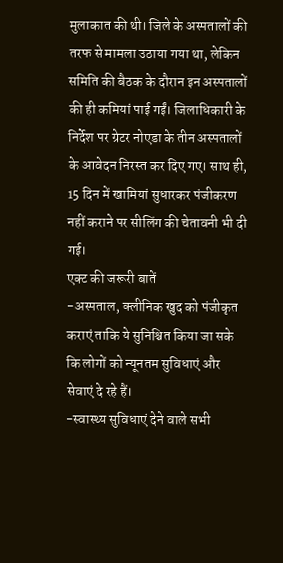मुलाकात की थी। जिले के अस्पतालों की तरफ से मामला उठाया गया था, लेकिन समिति की बैठक के दौरान इन अस्पतालों की ही कमियां पाई गईं। जिलाधिकारी के निर्देश पर ग्रेटर नोएडा के तीन अस्पतालों के आवेदन निरस्त कर दिए गए। साथ ही, 15 दिन में खामियां सुधारकर पंजीकरण नहीं कराने पर सीलिंग की चेतावनी भी दी गई।
एक्ट की जरूरी बातें
-अस्पताल, क्लीनिक खुद को पंजीकृत कराएं ताकि ये सुनिश्चित किया जा सके कि लोगों को न्यूनतम सुविधाएं और सेवाएं दे रहे हैं।
-स्वास्थ्य सुविधाएं देने वाले सभी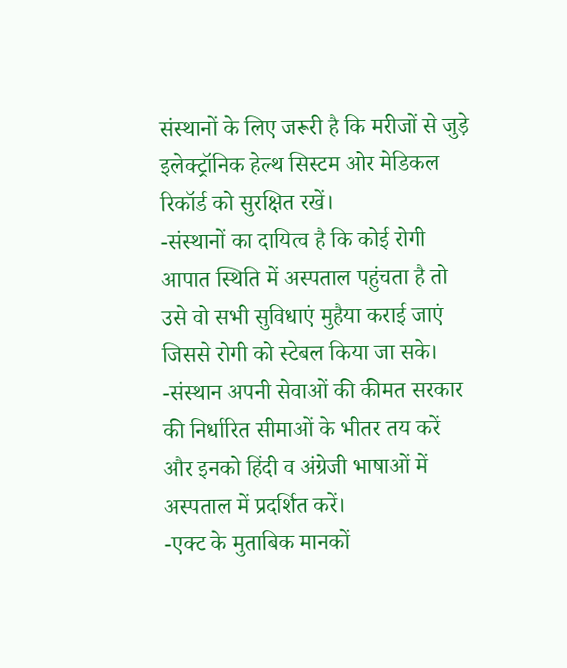संस्थानों के लिए जरूरी है कि मरीजों से जुड़े इलेक्ट्रॉनिक हेल्थ सिस्टम ओर मेडिकल रिकॉर्ड को सुरक्षित रखें।
-संस्थानों का दायित्व है कि कोई रोगी आपात स्थिति में अस्पताल पहुंचता है तो उसे वो सभी सुविधाएं मुहैया कराई जाएं जिससे रोगी को स्टेबल किया जा सके।
-संस्थान अपनी सेवाओं की कीमत सरकार की निर्धारित सीमाओं के भीतर तय करें और इनको हिंदी व अंग्रेजी भाषाओं में अस्पताल में प्रदर्शित करें।
-एक्ट के मुताबिक मानकों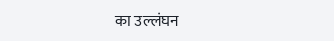का उल्लंघन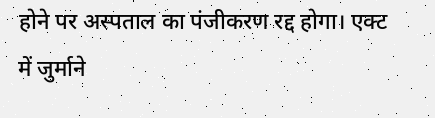होने पर अस्पताल का पंजीकरण रद्द होगा। एक्ट में जुर्माने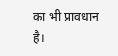का भी प्रावधान है।